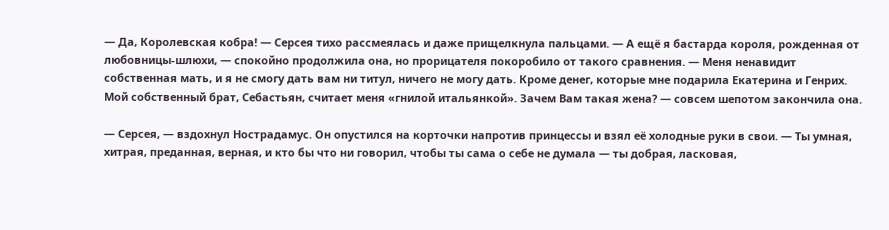― Да, Королевская кобра! ― Серсея тихо рассмеялась и даже прищелкнула пальцами. ― А ещё я бастарда короля, рожденная от любовницы-шлюхи, ― спокойно продолжила она, но прорицателя покоробило от такого сравнения. ― Меня ненавидит собственная мать, и я не смогу дать вам ни титул, ничего не могу дать. Кроме денег, которые мне подарила Екатерина и Генрих. Мой собственный брат, Себастьян, считает меня «гнилой итальянкой». Зачем Вам такая жена? ― совсем шепотом закончила она.

― Серсея, ― вздохнул Нострадамус. Он опустился на корточки напротив принцессы и взял её холодные руки в свои. ― Ты умная, хитрая, преданная, верная, и кто бы что ни говорил, чтобы ты сама о себе не думала ― ты добрая, ласковая,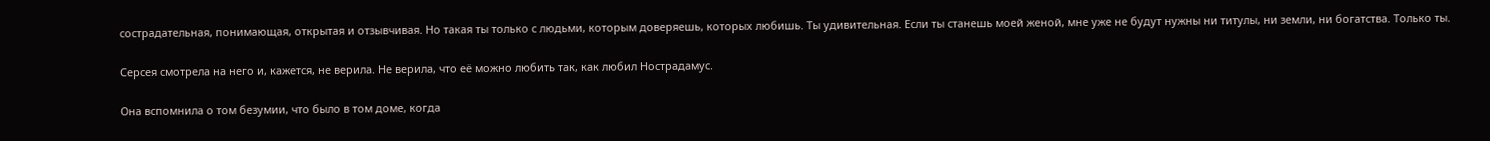сострадательная, понимающая, открытая и отзывчивая. Но такая ты только с людьми, которым доверяешь, которых любишь. Ты удивительная. Если ты станешь моей женой, мне уже не будут нужны ни титулы, ни земли, ни богатства. Только ты.

Серсея смотрела на него и, кажется, не верила. Не верила, что её можно любить так, как любил Нострадамус.

Она вспомнила о том безумии, что было в том доме, когда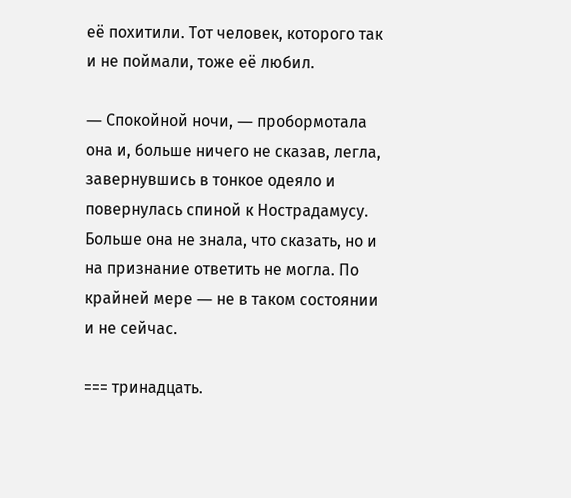её похитили. Тот человек, которого так и не поймали, тоже её любил.

― Спокойной ночи, ― пробормотала она и, больше ничего не сказав, легла, завернувшись в тонкое одеяло и повернулась спиной к Нострадамусу. Больше она не знала, что сказать, но и на признание ответить не могла. По крайней мере ― не в таком состоянии и не сейчас.

=== тринадцать.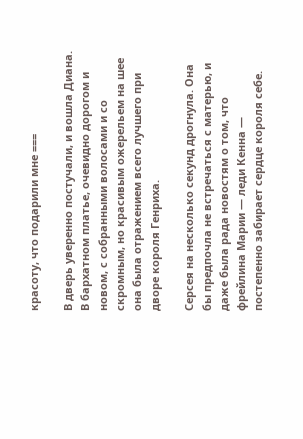красоту, что подарили мне ===

В дверь уверенно постучали, и вошла Диана. В бархатном платье, очевидно дорогом и новом, с собранными волосами и со скромным, но красивым ожерельем на шее она была отражением всего лучшего при дворе короля Генриха.

Серсея на несколько секунд дрогнула. Она бы предпочла не встречаться с матерью, и даже была рада новостям о том, что фрейлина Марии ― леди Кенна ― постепенно забирает сердце короля себе.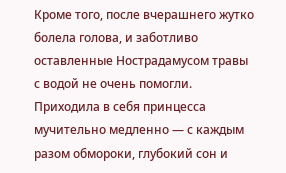Кроме того, после вчерашнего жутко болела голова, и заботливо оставленные Нострадамусом травы с водой не очень помогли. Приходила в себя принцесса мучительно медленно ― с каждым разом обмороки, глубокий сон и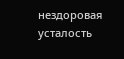нездоровая усталость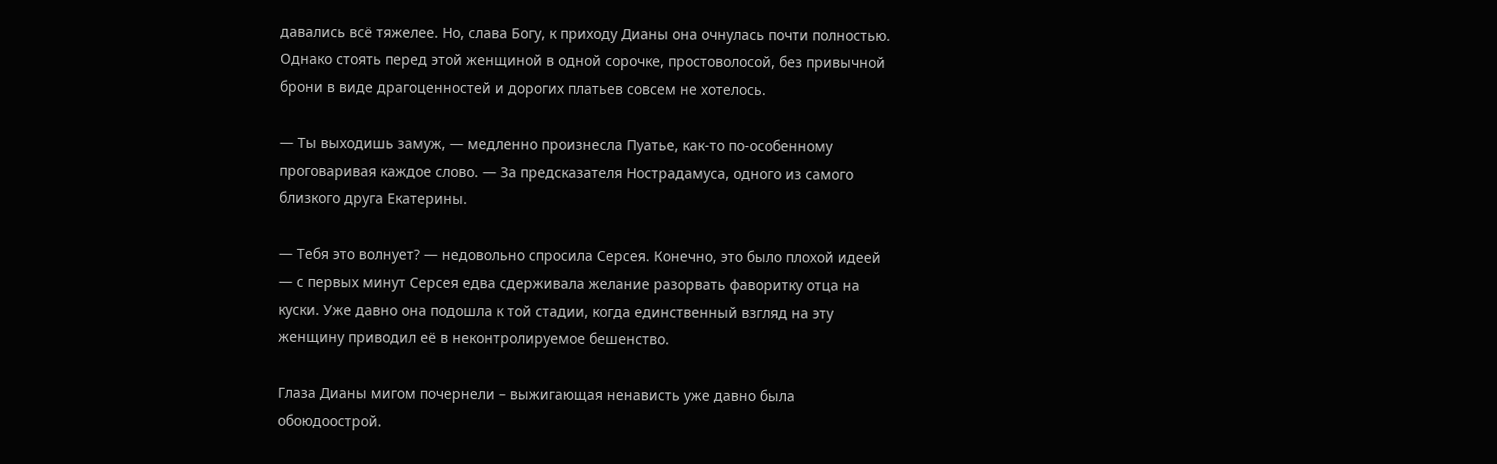давались всё тяжелее. Но, слава Богу, к приходу Дианы она очнулась почти полностью. Однако стоять перед этой женщиной в одной сорочке, простоволосой, без привычной брони в виде драгоценностей и дорогих платьев совсем не хотелось.

— Ты выходишь замуж, — медленно произнесла Пуатье, как-то по-особенному проговаривая каждое слово. — За предсказателя Нострадамуса, одного из самого близкого друга Екатерины.

— Тебя это волнует? ― недовольно спросила Серсея. Конечно, это было плохой идеей — с первых минут Серсея едва сдерживала желание разорвать фаворитку отца на куски. Уже давно она подошла к той стадии, когда единственный взгляд на эту женщину приводил её в неконтролируемое бешенство.

Глаза Дианы мигом почернели – выжигающая ненависть уже давно была обоюдоострой.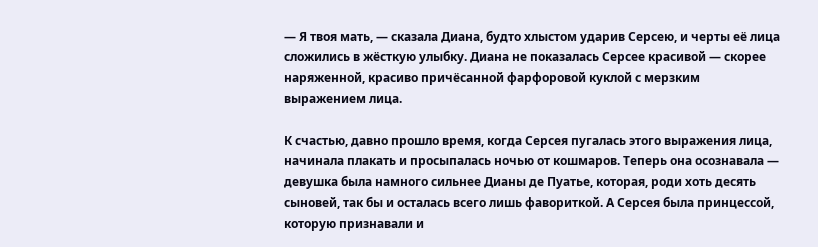— Я твоя мать, ― сказала Диана, будто хлыстом ударив Серсею, и черты её лица сложились в жёсткую улыбку. Диана не показалась Серсее красивой ― скорее наряженной, красиво причёсанной фарфоровой куклой с мерзким выражением лица.

К счастью, давно прошло время, когда Серсея пугалась этого выражения лица, начинала плакать и просыпалась ночью от кошмаров. Теперь она осознавала ― девушка была намного сильнее Дианы де Пуатье, которая, роди хоть десять сыновей, так бы и осталась всего лишь фавориткой. А Серсея была принцессой, которую признавали и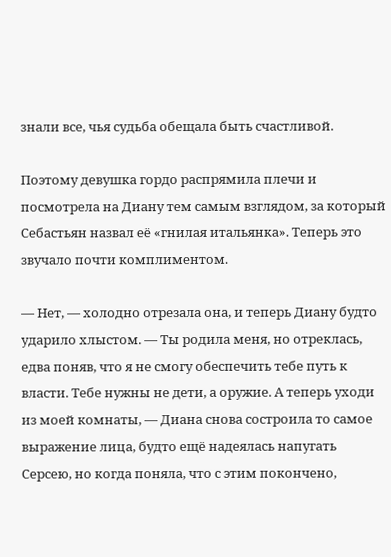знали все, чья судьба обещала быть счастливой.

Поэтому девушка гордо распрямила плечи и посмотрела на Диану тем самым взглядом, за который Себастьян назвал её «гнилая итальянка». Теперь это звучало почти комплиментом.

— Нет, ― холодно отрезала она, и теперь Диану будто ударило хлыстом. ― Ты родила меня, но отреклась, едва поняв, что я не смогу обеспечить тебе путь к власти. Тебе нужны не дети, а оружие. А теперь уходи из моей комнаты, ― Диана снова состроила то самое выражение лица, будто ещё надеялась напугать Серсею, но когда поняла, что с этим покончено,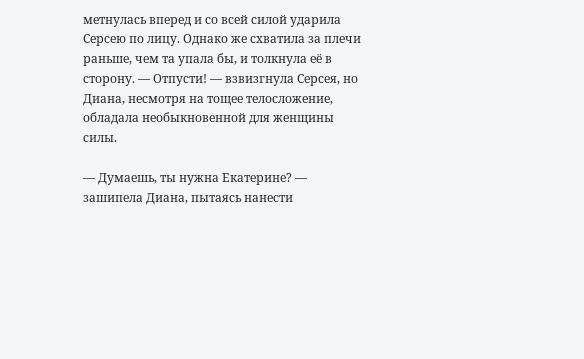метнулась вперед и со всей силой ударила Серсею по лицу. Однако же схватила за плечи раньше, чем та упала бы, и толкнула её в сторону. ― Отпусти! ― взвизгнула Серсея, но Диана, несмотря на тощее телосложение, обладала необыкновенной для женщины силы.

— Думаешь, ты нужна Екатерине? ― зашипела Диана, пытаясь нанести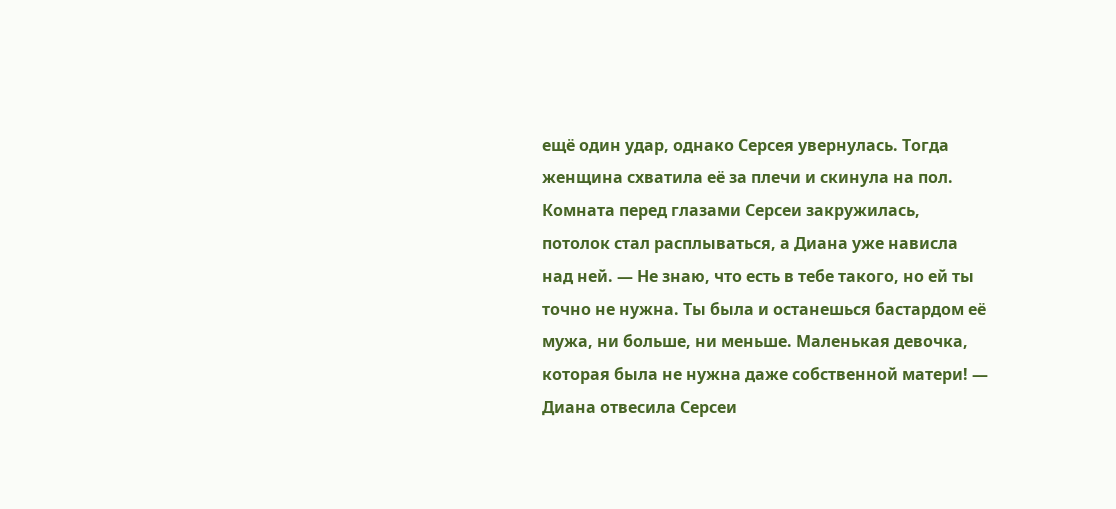ещё один удар, однако Серсея увернулась. Тогда женщина схватила её за плечи и скинула на пол. Комната перед глазами Серсеи закружилась, потолок стал расплываться, а Диана уже нависла над ней. ― Не знаю, что есть в тебе такого, но ей ты точно не нужна. Ты была и останешься бастардом её мужа, ни больше, ни меньше. Маленькая девочка, которая была не нужна даже собственной матери! ― Диана отвесила Серсеи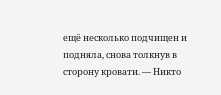ещё несколько подчищен и подняла, снова толкнув в сторону кровати. ― Никто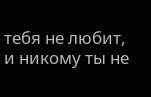тебя не любит, и никому ты не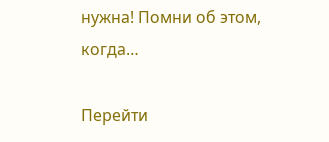нужна! Помни об этом, когда…

Перейти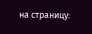на страницу: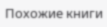Похожие книги